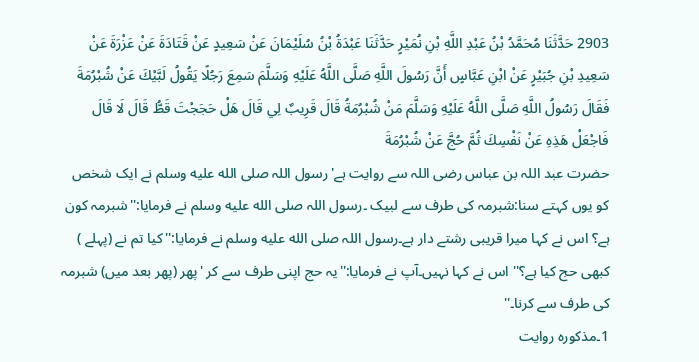2903 حَدَّثَنَا مُحَمَّدُ بْنُ عَبْدِ اللَّهِ بْنِ نُمَيْرٍ حَدَّثَنَا عَبْدَةُ بْنُ سُلَيْمَانَ عَنْ سَعِيدٍ عَنْ قَتَادَةَ عَنْ عَزْرَةَ عَنْ سَعِيدِ بْنِ جُبَيْرٍ عَنْ ابْنِ عَبَّاسٍ أَنَّ رَسُولَ اللَّهِ صَلَّى اللَّهُ عَلَيْهِ وَسَلَّمَ سَمِعَ رَجُلًا يَقُولُ لَبَّيْكَ عَنْ شُبْرُمَةَ فَقَالَ رَسُولُ اللَّهِ صَلَّى اللَّهُ عَلَيْهِ وَسَلَّمَ مَنْ شُبْرُمَةُ قَالَ قَرِيبٌ لِي قَالَ هَلْ حَجَجْتَ قَطُّ قَالَ لَا قَالَ فَاجْعَلْ هَذِهِ عَنْ نَفْسِكَ ثُمَّ حُجَّ عَنْ شُبْرُمَةَ
حضرت عبد اللہ بن عباس رضی اللہ سے روایت ہے'رسول اللہ صلى الله عليه وسلم نے ایک شخص کو یوں کہتے سنا:شبرمہ کی طرف سے لبیک ۔رسول اللہ صلى الله عليه وسلم نے فرمایا:''شبرمہ کون ہے؟ اس نے کہا میرا قریبی رشتے دار ہے۔رسول اللہ صلى الله عليه وسلم نے فرمایا:''کیا تم نے (پہلے ) کبھی حج کیا ہے؟'' اس نے کہا نہیں۔آپ نے فرمایا:''یہ حج اپنی طرف سے کر 'پھر (پھر بعد میں) شبرمہ کی طرف سے کرنا۔''
1۔مذکورہ روایت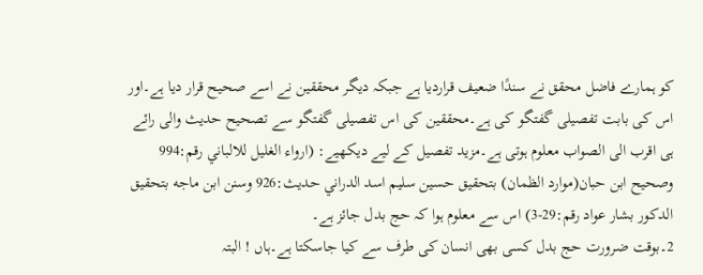کو ہمارے فاضل محقق نے سندًا ضعیف قراردیا ہے جبکہ دیگر محققین نے اسے صحیح قرار دیا ہے۔اور اس کی بابت تفصیلی گفتگو کی ہے۔محققین کی اس تفصیلی گفتگو سے تصحیح حدیث والی رائے ہی اقرب الی الصواب معلوم ہوتی ہے۔مزید تفصیل کے لیے دیکھیے: (ارواء الغليل للالباني رقم:994 وصحيح ابن حبان(موارد الظمان) بتحقيق حسين سليم اسد الدراني حديث:926 وسنن ابن ماجه بتحقيق الدكور بشار عواد رقم:29-3) اس سے معلوم ہوا کہ حج بدل جائز ہے۔
2۔بوقت ضرورت حج بدل کسی بھی انسان کی طرف سے کیا جاسکتا ہے۔ہاں ! البتہ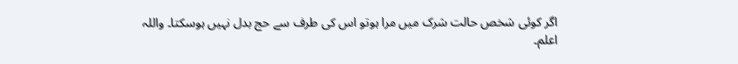اگر کوئی شخص حالت شرک میں مرا ہوتو اس کی طرف سے حج بدل نہیں ہوسکتا۔ واللہ اعلم۔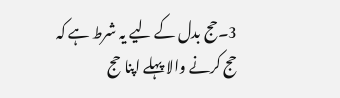3۔حج بدل کے لیے یہ شرط ہے کہ حج کرنے والا پہلے اپنا حج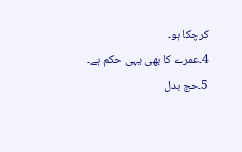کرچکا ہو۔
4۔عمرے کا بھی یہی حکم ہے۔
5۔حج بدل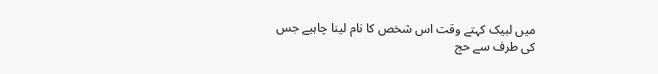میں لبیک کہتے وقت اس شخص کا نام لینا چاہیے جس کی طرف سے حج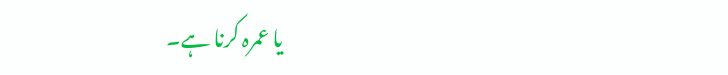یا عمرہ کرنا ہے۔